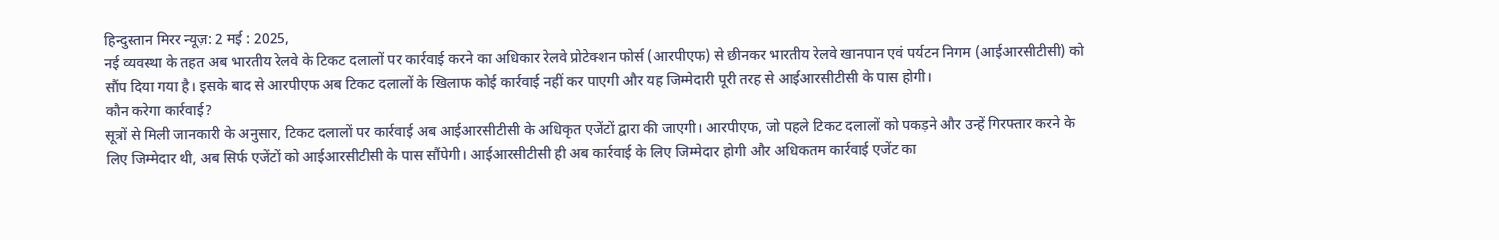हिन्दुस्तान मिरर न्यूज़: 2 मई : 2025,
नई व्यवस्था के तहत अब भारतीय रेलवे के टिकट दलालों पर कार्रवाई करने का अधिकार रेलवे प्रोटेक्शन फोर्स (आरपीएफ) से छीनकर भारतीय रेलवे खानपान एवं पर्यटन निगम (आईआरसीटीसी) को सौंप दिया गया है। इसके बाद से आरपीएफ अब टिकट दलालों के खिलाफ कोई कार्रवाई नहीं कर पाएगी और यह जिम्मेदारी पूरी तरह से आईआरसीटीसी के पास होगी।
कौन करेगा कार्रवाई?
सूत्रों से मिली जानकारी के अनुसार, टिकट दलालों पर कार्रवाई अब आईआरसीटीसी के अधिकृत एजेंटों द्वारा की जाएगी। आरपीएफ, जो पहले टिकट दलालों को पकड़ने और उन्हें गिरफ्तार करने के लिए जिम्मेदार थी, अब सिर्फ एजेंटों को आईआरसीटीसी के पास सौंपेगी। आईआरसीटीसी ही अब कार्रवाई के लिए जिम्मेदार होगी और अधिकतम कार्रवाई एजेंट का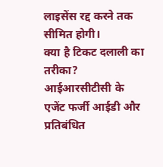लाइसेंस रद्द करने तक सीमित होगी।
क्या है टिकट दलाली का तरीका?
आईआरसीटीसी के एजेंट फर्जी आईडी और प्रतिबंधित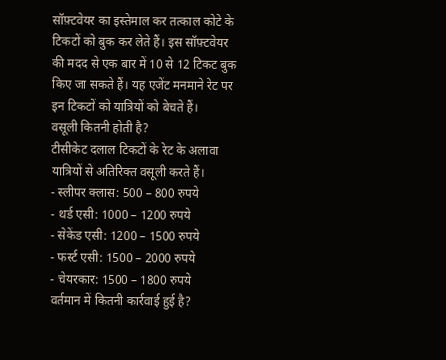सॉफ़्टवेयर का इस्तेमाल कर तत्काल कोटे के टिकटों को बुक कर लेते हैं। इस सॉफ़्टवेयर की मदद से एक बार में 10 से 12 टिकट बुक किए जा सकते हैं। यह एजेंट मनमाने रेट पर इन टिकटों को यात्रियों को बेचते हैं।
वसूली कितनी होती है?
टीसीकेट दलाल टिकटों के रेट के अलावा यात्रियों से अतिरिक्त वसूली करते हैं।
- स्लीपर क्लास: 500 – 800 रुपये
- थर्ड एसी: 1000 – 1200 रुपये
- सेकेंड एसी: 1200 – 1500 रुपये
- फर्स्ट एसी: 1500 – 2000 रुपये
- चेयरकार: 1500 – 1800 रुपये
वर्तमान में कितनी कार्रवाई हुई है?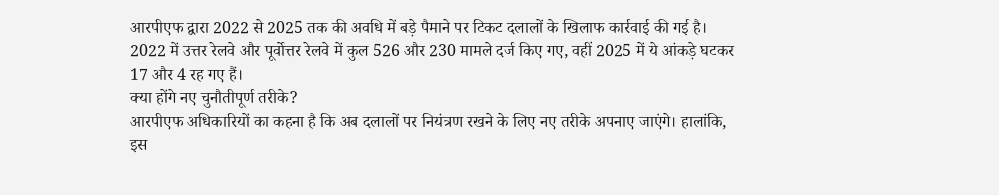आरपीएफ द्वारा 2022 से 2025 तक की अवधि में बड़े पैमाने पर टिकट दलालों के खिलाफ कार्रवाई की गई है। 2022 में उत्तर रेलवे और पूर्वोत्तर रेलवे में कुल 526 और 230 मामले दर्ज किए गए, वहीं 2025 में ये आंकड़े घटकर 17 और 4 रह गए हैं।
क्या होंगे नए चुनौतीपूर्ण तरीके?
आरपीएफ अधिकारियों का कहना है कि अब दलालों पर नियंत्रण रखने के लिए नए तरीके अपनाए जाएंगे। हालांकि, इस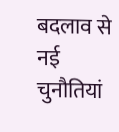बदलाव से नई चुनौतियां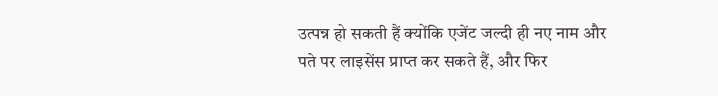उत्पन्न हो सकती हैं क्योंकि एजेंट जल्दी ही नए नाम और पते पर लाइसेंस प्राप्त कर सकते हैं, और फिर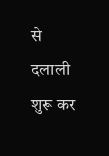से दलाली शुरू कर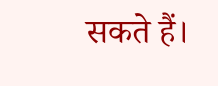सकते हैं।